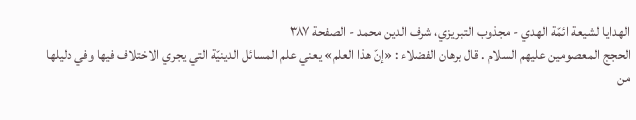الهدايا لشيعة ائمّة الهدي - مجذوب التبریزي، شرف الدین محمد - الصفحة ٣٨٧
الحجج المعصومين عليهم السلام . قال برهان الفضلاء : «إنّ هذا العلم» يعني علم المسائل الدينيّة التي يجري الاختلاف فيها وفي دليلها من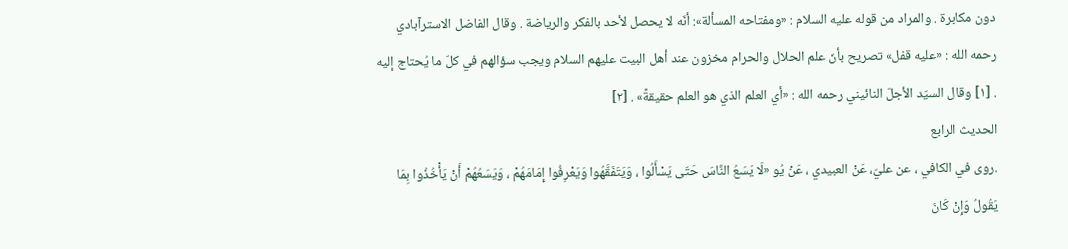دون مكابرة . والمراد من قوله عليه السلام : «ومفتاحه المسألة»: أنّه لا يحصل لأحد بالفكر والرياضة . وقال الفاضل الاسترآبادي رحمه الله : «عليه قفل» تصريح بأنّ علم الحلال والحرام مخزون عند أهل البيت عليهم السلام ويجب سؤالهم في كلّ ما يُحتاج إليه . [١] وقال السيّد الأجلّ النائيني رحمه الله : «أي العلم الذي هو العلم حقيقةً» . [٢]
الحديث الرابع
.روى في الكافي ، عن عليّ، عَنْ العبيدي ، عَنْ يُو «لَا يَسَعُ النَّاسَ حَتّى يَسْأَلُوا ، وَيَتَفَقَّهُوا وَيَعْرِفُوا إِمَامَهُمْ ، وَيَسَعُهُمْ أَنْ يَأْخُذُوا بِمَا يَقُولُ وَإِنْ كَانَ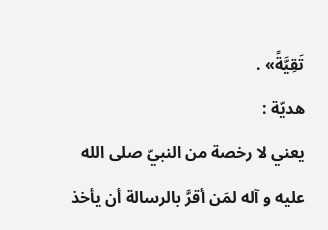تَقِيَّةً» .
هديّة :
يعني لا رخصة من النبيّ صلى الله عليه و آله لمَن أقرَّ بالرسالة أن يأخذ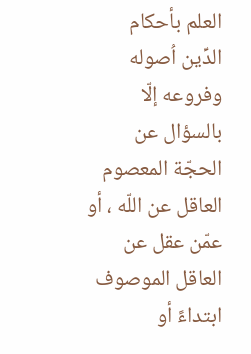العلم بأحكام الدِّين اُصوله وفروعه إلّا بالسؤال عن الحجّة المعصوم العاقل عن اللّه ، أو عمّن عقل عن العاقل الموصوف ابتداءً أو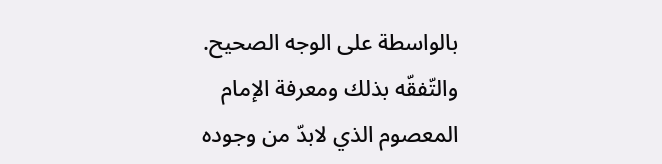بالواسطة على الوجه الصحيح. والتّفقّه بذلك ومعرفة الإمام المعصوم الذي لابدّ من وجوده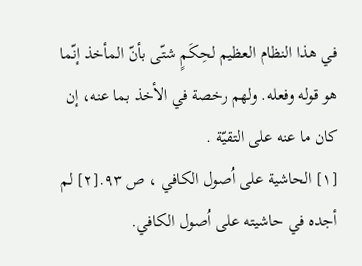في هذا النظام العظيم لحِكَمٍ شتّى بأنّ المأخذ إنّما هو قوله وفعله. ولهم رخصة في الأخذ بما عنه، إن كان ما عنه على التقيّة .
[١] الحاشية على اُصول الكافي ، ص ٩٣.[٢] لم أجده في حاشيته على اُصول الكافي.